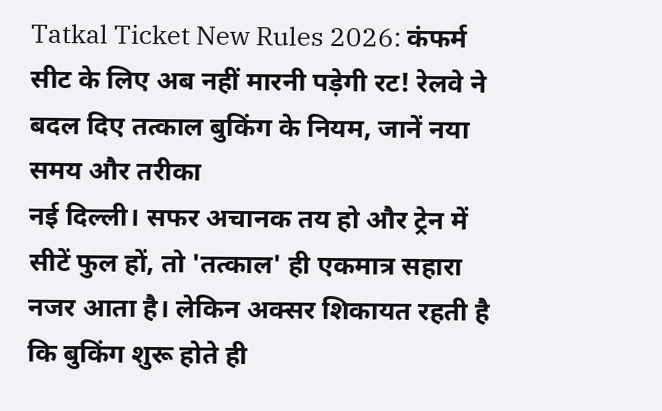Tatkal Ticket New Rules 2026: कंफर्म सीट के लिए अब नहीं मारनी पड़ेगी रट! रेलवे ने बदल दिए तत्काल बुकिंग के नियम, जानें नया समय और तरीका
नई दिल्ली। सफर अचानक तय हो और ट्रेन में सीटें फुल हों, तो 'तत्काल' ही एकमात्र सहारा नजर आता है। लेकिन अक्सर शिकायत रहती है कि बुकिंग शुरू होते ही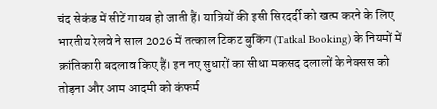चंद सेकंड में सीटें गायब हो जाती हैं। यात्रियों की इसी सिरदर्दी को खत्म करने के लिए भारतीय रेलवे ने साल 2026 में तत्काल टिकट बुकिंग (Tatkal Booking) के नियमों में क्रांतिकारी बदलाव किए हैं। इन नए सुधारों का सीधा मकसद दलालों के नेक्सस को तोड़ना और आम आदमी को कंफर्म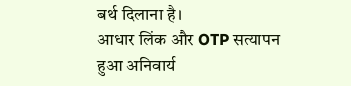बर्थ दिलाना है।
आधार लिंक और OTP सत्यापन हुआ अनिवार्य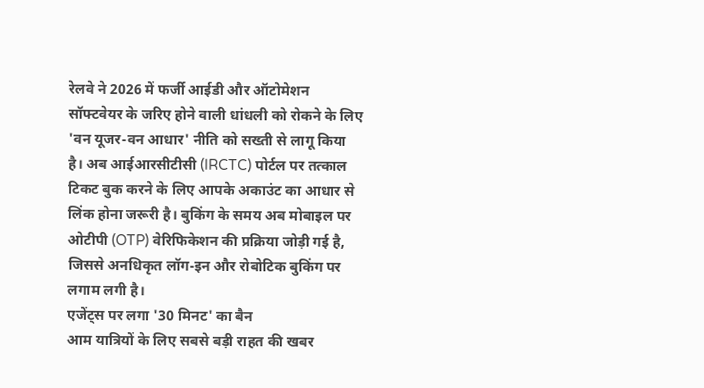रेलवे ने 2026 में फर्जी आईडी और ऑटोमेशन सॉफ्टवेयर के जरिए होने वाली धांधली को रोकने के लिए 'वन यूजर-वन आधार' नीति को सख्ती से लागू किया है। अब आईआरसीटीसी (IRCTC) पोर्टल पर तत्काल टिकट बुक करने के लिए आपके अकाउंट का आधार से लिंक होना जरूरी है। बुकिंग के समय अब मोबाइल पर ओटीपी (OTP) वेरिफिकेशन की प्रक्रिया जोड़ी गई है, जिससे अनधिकृत लॉग-इन और रोबोटिक बुकिंग पर लगाम लगी है।
एजेंट्स पर लगा '30 मिनट' का बैन
आम यात्रियों के लिए सबसे बड़ी राहत की खबर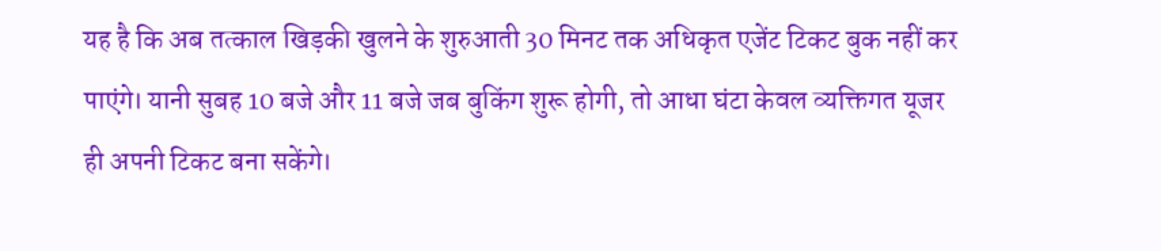यह है कि अब तत्काल खिड़की खुलने के शुरुआती 30 मिनट तक अधिकृत एजेंट टिकट बुक नहीं कर पाएंगे। यानी सुबह 10 बजे और 11 बजे जब बुकिंग शुरू होगी, तो आधा घंटा केवल व्यक्तिगत यूजर ही अपनी टिकट बना सकेंगे।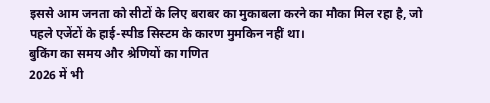इससे आम जनता को सीटों के लिए बराबर का मुकाबला करने का मौका मिल रहा है, जो पहले एजेंटों के हाई-स्पीड सिस्टम के कारण मुमकिन नहीं था।
बुकिंग का समय और श्रेणियों का गणित
2026 में भी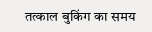तत्काल बुकिंग का समय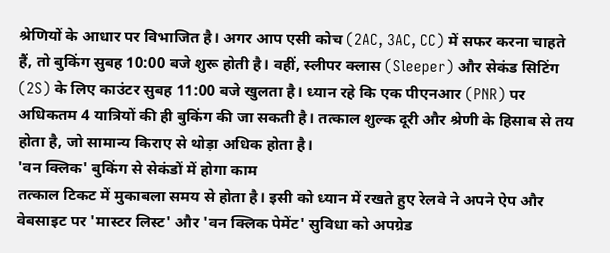श्रेणियों के आधार पर विभाजित है। अगर आप एसी कोच (2AC, 3AC, CC) में सफर करना चाहते हैं, तो बुकिंग सुबह 10:00 बजे शुरू होती है। वहीं, स्लीपर क्लास (Sleeper) और सेकंड सिटिंग (2S) के लिए काउंटर सुबह 11:00 बजे खुलता है। ध्यान रहे कि एक पीएनआर (PNR) पर अधिकतम 4 यात्रियों की ही बुकिंग की जा सकती है। तत्काल शुल्क दूरी और श्रेणी के हिसाब से तय होता है, जो सामान्य किराए से थोड़ा अधिक होता है।
'वन क्लिक' बुकिंग से सेकंडों में होगा काम
तत्काल टिकट में मुकाबला समय से होता है। इसी को ध्यान में रखते हुए रेलवे ने अपने ऐप और वेबसाइट पर 'मास्टर लिस्ट' और 'वन क्लिक पेमेंट' सुविधा को अपग्रेड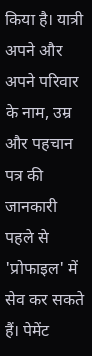किया है। यात्री अपने और अपने परिवार के नाम, उम्र और पहचान पत्र की जानकारी पहले से 'प्रोफाइल' में सेव कर सकते हैं। पेमेंट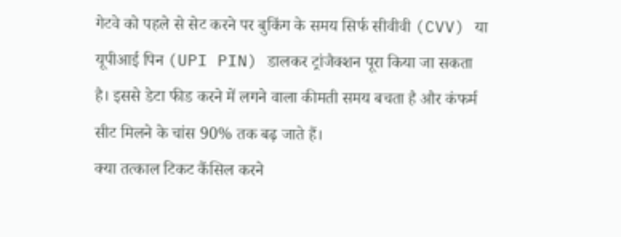गेटवे को पहले से सेट करने पर बुकिंग के समय सिर्फ सीवीवी (CVV) या यूपीआई पिन (UPI PIN) डालकर ट्रांजैक्शन पूरा किया जा सकता है। इससे डेटा फीड करने में लगने वाला कीमती समय बचता है और कंफर्म सीट मिलने के चांस 90% तक बढ़ जाते हैं।
क्या तत्काल टिकट कैंसिल करने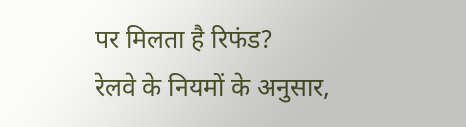पर मिलता है रिफंड?
रेलवे के नियमों के अनुसार,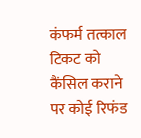कंफर्म तत्काल टिकट को कैंसिल कराने पर कोई रिफंड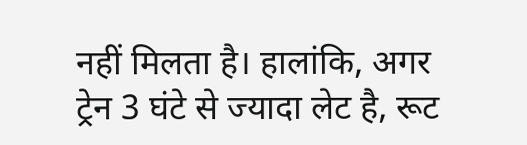नहीं मिलता है। हालांकि, अगर ट्रेन 3 घंटे से ज्यादा लेट है, रूट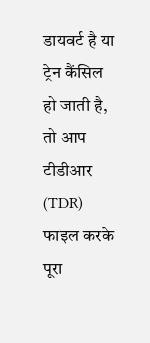डायवर्ट है या ट्रेन कैंसिल हो जाती है, तो आप टीडीआर (TDR) फाइल करके पूरा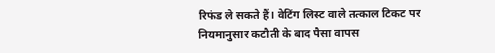रिफंड ले सकते हैं। वेटिंग लिस्ट वाले तत्काल टिकट पर नियमानुसार कटौती के बाद पैसा वापस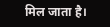मिल जाता है।